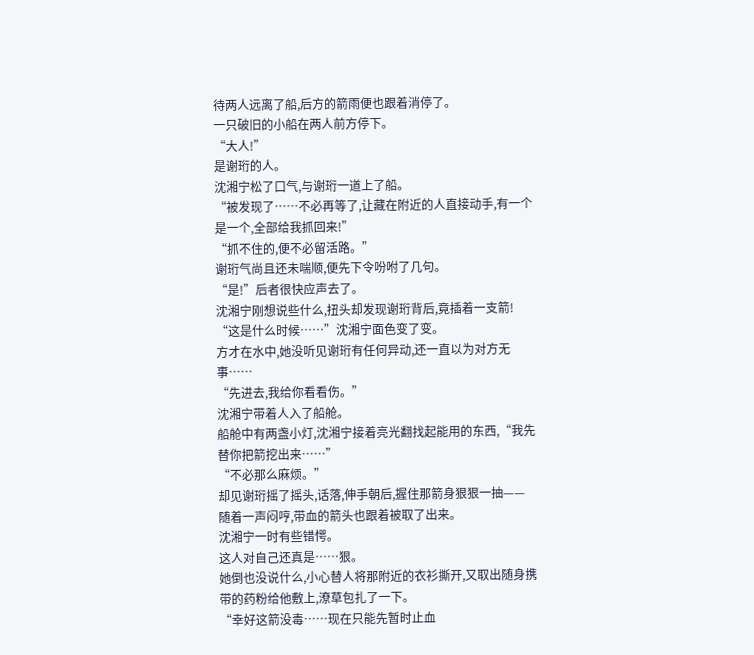待两人远离了船,后方的箭雨便也跟着消停了。
一只破旧的小船在两人前方停下。
“大人!”
是谢珩的人。
沈湘宁松了口气,与谢珩一道上了船。
“被发现了……不必再等了,让藏在附近的人直接动手,有一个是一个,全部给我抓回来!”
“抓不住的,便不必留活路。”
谢珩气尚且还未喘顺,便先下令吩咐了几句。
“是!”后者很快应声去了。
沈湘宁刚想说些什么,扭头却发现谢珩背后,竟插着一支箭!
“这是什么时候……”沈湘宁面色变了变。
方才在水中,她没听见谢珩有任何异动,还一直以为对方无事……
“先进去,我给你看看伤。”
沈湘宁带着人入了船舱。
船舱中有两盏小灯,沈湘宁接着亮光翻找起能用的东西,“我先替你把箭挖出来……”
“不必那么麻烦。”
却见谢珩摇了摇头,话落,伸手朝后,握住那箭身狠狠一抽——
随着一声闷哼,带血的箭头也跟着被取了出来。
沈湘宁一时有些错愕。
这人对自己还真是……狠。
她倒也没说什么,小心替人将那附近的衣衫撕开,又取出随身携带的药粉给他敷上,潦草包扎了一下。
“幸好这箭没毒……现在只能先暂时止血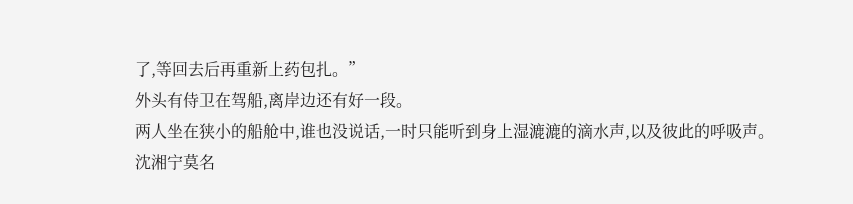了,等回去后再重新上药包扎。”
外头有侍卫在驾船,离岸边还有好一段。
两人坐在狭小的船舱中,谁也没说话,一时只能听到身上湿漉漉的滴水声,以及彼此的呼吸声。
沈湘宁莫名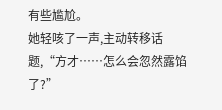有些尴尬。
她轻咳了一声,主动转移话题,“方才……怎么会忽然露馅了?”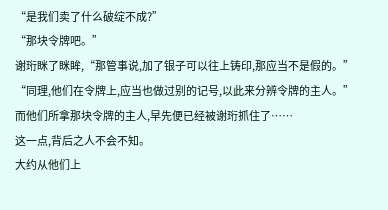“是我们卖了什么破绽不成?”
“那块令牌吧。”
谢珩眯了眯眸,“那管事说,加了银子可以往上铸印,那应当不是假的。”
“同理,他们在令牌上,应当也做过别的记号,以此来分辨令牌的主人。”
而他们所拿那块令牌的主人,早先便已经被谢珩抓住了……
这一点,背后之人不会不知。
大约从他们上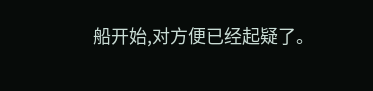船开始,对方便已经起疑了。